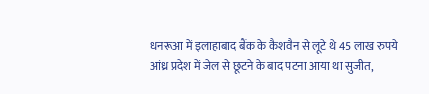धनरूआ में इलाहाबाद बैंक के कैशवैन से लूटे थे 45 लाख रुपये
आंध्र प्रदेश में जेल से छूटने के बाद पटना आया था सुजीत,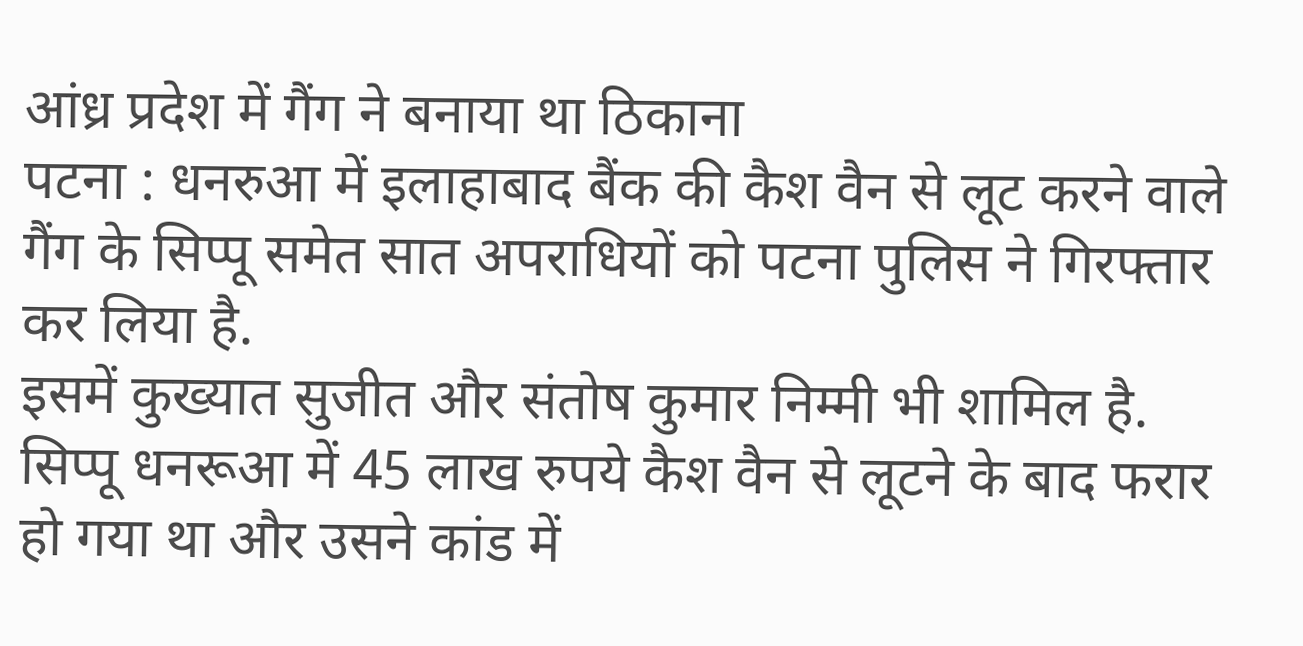आंध्र प्रदेश में गैंग ने बनाया था ठिकाना
पटना : धनरुआ में इलाहाबाद बैंक की कैश वैन से लूट करने वाले गैंग के सिप्पू समेत सात अपराधियों को पटना पुलिस ने गिरफ्तार कर लिया है.
इसमें कुख्यात सुजीत और संतोष कुमार निम्मी भी शामिल है. सिप्पू धनरूआ में 45 लाख रुपये कैश वैन से लूटने के बाद फरार हो गया था और उसने कांड में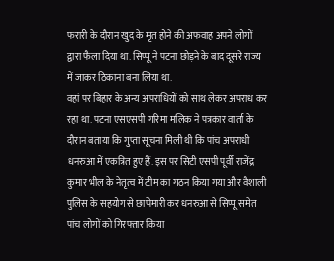फरारी के दौरान खुद के मृत होने की अफवाह अपने लोगों द्वारा फैला दिया था. सिप्पू ने पटना छोड़ने के बाद दूसरे राज्य में जाकर ठिकाना बना लिया था.
वहां पर बिहार के अन्य अपराधियों को साथ लेकर अपराध कर रहा था. पटना एसएसपी गरिमा मलिक ने पत्रकार वार्ता के दौरान बताया कि गुप्ता सूचना मिली थी कि पांच अपराधी धनरुआ में एकत्रित हुए हैं. इस पर सिटी एसपी पूर्वी राजेंद्र कुमार भील के नेतृत्व में टीम का गठन किया गया और वैशाली पुलिस के सहयोग से छापेमारी कर धनरुआ से सिप्पू समेत पांच लोगों को गिरफ्तार किया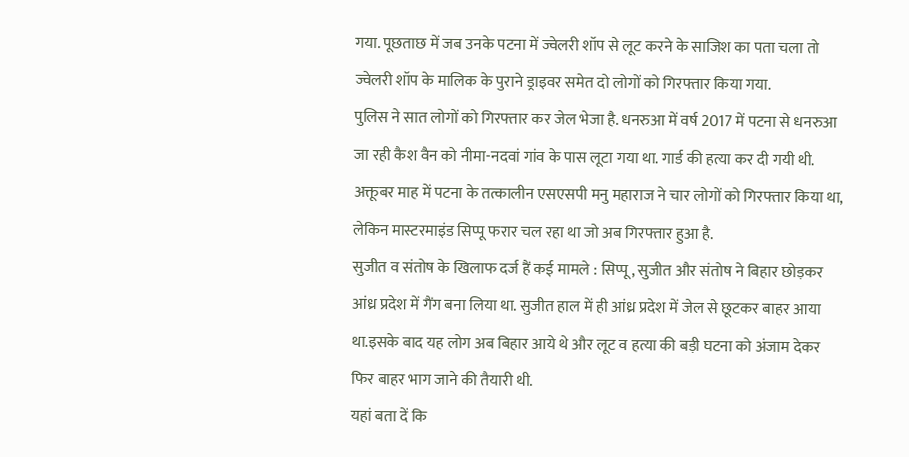गया. पूछताछ में जब उनके पटना में ज्वेलरी शॉप से लूट करने के साजिश का पता चला तो ज्वेलरी शॉप के मालिक के पुराने ड्राइवर समेत दो लोगों को गिरफ्तार किया गया.
पुलिस ने सात लोगों को गिरफ्तार कर जेल भेजा है. धनरुआ में वर्ष 2017 में पटना से धनरुआ जा रही कैश वैन को नीमा-नदवां गांव के पास लूटा गया था. गार्ड की हत्या कर दी गयी थी. अक्तूबर माह में पटना के तत्कालीन एसएसपी मनु महाराज ने चार लोगों को गिरफ्तार किया था, लेकिन मास्टरमाइंड सिप्पू फरार चल रहा था जो अब गिरफ्तार हुआ है.
सुजीत व संतोष के खिलाफ दर्ज हैं कई मामले : सिप्पू, सुजीत और संतोष ने बिहार छोड़कर आंध्र प्रदेश में गैंग बना लिया था. सुजीत हाल में ही आंध्र प्रदेश में जेल से छूटकर बाहर आया था.इसके बाद यह लोग अब बिहार आये थे और लूट व हत्या की बड़ी घटना को अंजाम देकर फिर बाहर भाग जाने की तैयारी थी.
यहां बता दें कि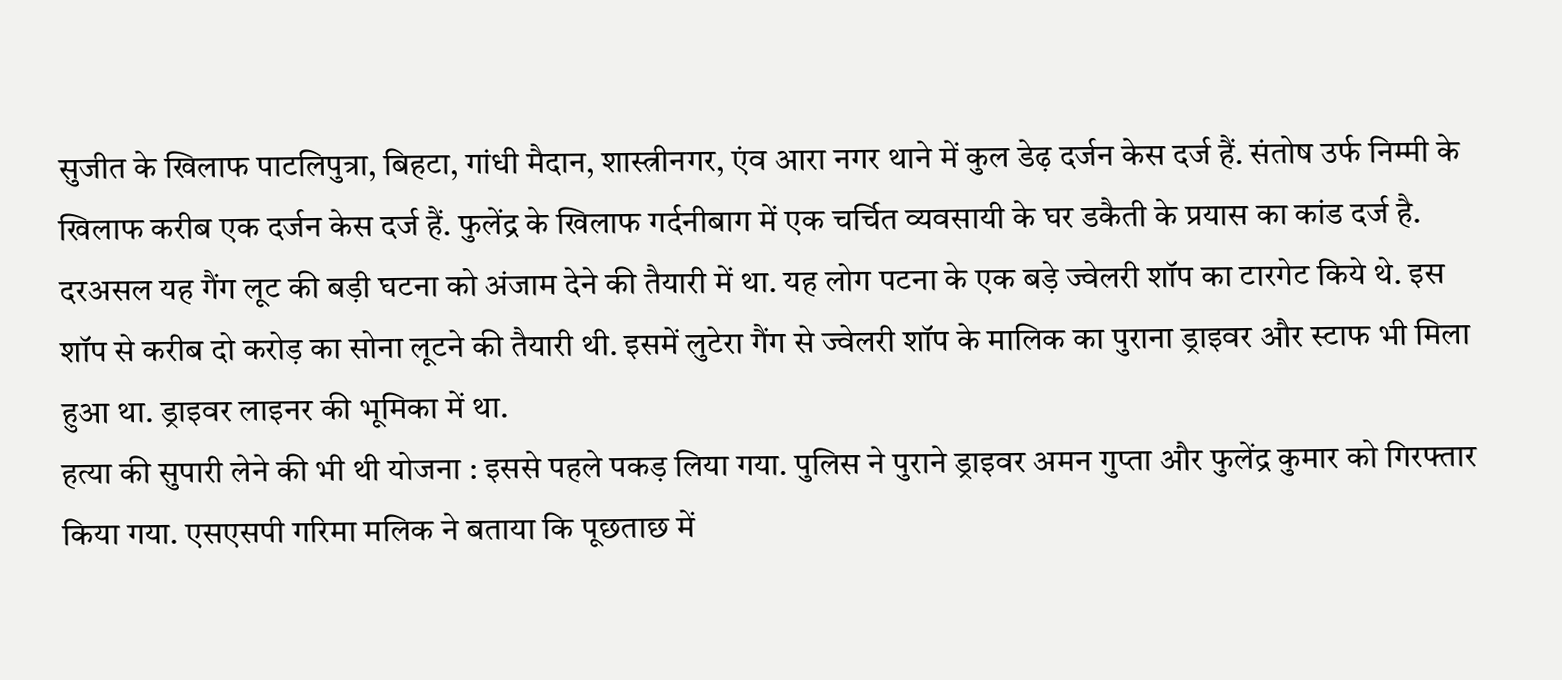सुजीत के खिलाफ पाटलिपुत्रा, बिहटा, गांधी मैदान, शास्त्रीनगर, एंव आरा नगर थाने में कुल डेढ़ दर्जन केस दर्ज हैं. संतोष उर्फ निम्मी के खिलाफ करीब एक दर्जन केस दर्ज हैं. फुलेंद्र के खिलाफ गर्दनीबाग में एक चर्चित व्यवसायी के घर डकैती के प्रयास का कांड दर्ज है.
दरअसल यह गैंग लूट की बड़ी घटना को अंजाम देने की तैयारी में था. यह लोग पटना के एक बड़े ज्वेलरी शॉप का टारगेट किये थे. इस शॉप से करीब दो करोड़ का सोना लूटने की तैयारी थी. इसमें लुटेरा गैंग से ज्वेलरी शॉप के मालिक का पुराना ड्राइवर और स्टाफ भी मिला हुआ था. ड्राइवर लाइनर की भूमिका में था.
हत्या की सुपारी लेने की भी थी योजना : इससे पहले पकड़ लिया गया. पुलिस ने पुराने ड्राइवर अमन गुप्ता और फुलेंद्र कुमार को गिरफ्तार किया गया. एसएसपी गरिमा मलिक ने बताया कि पूछताछ में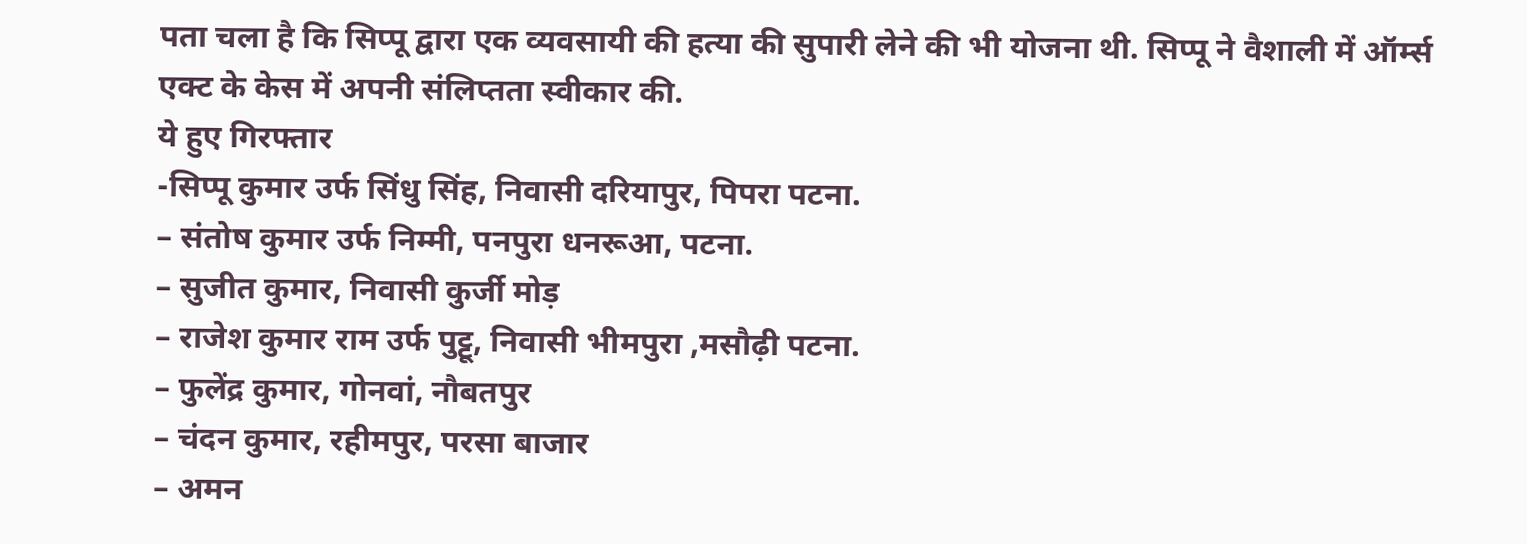पता चला है कि सिप्पू द्वारा एक व्यवसायी की हत्या की सुपारी लेने की भी योजना थी. सिप्पू ने वैशाली में ऑर्म्स एक्ट के केस में अपनी संलिप्तता स्वीकार की.
ये हुए गिरफ्तार
-सिप्पू कुमार उर्फ सिंधु सिंह, निवासी दरियापुर, पिपरा पटना.
– संतोष कुमार उर्फ निम्मी, पनपुरा धनरूआ, पटना.
– सुजीत कुमार, निवासी कुर्जी मोड़
– राजेश कुमार राम उर्फ पुट्टू, निवासी भीमपुरा ,मसौढ़ी पटना.
– फुलेंद्र कुमार, गोनवां, नौबतपुर
– चंदन कुमार, रहीमपुर, परसा बाजार
– अमन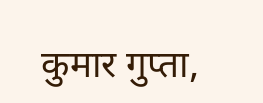कुमार गुप्ता,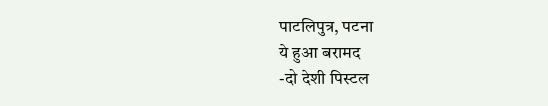पाटलिपुत्र, पटना
ये हुआ बरामद
-दो देशी पिस्टल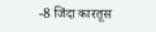-8 जिंदा कारतूस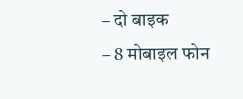– दो बाइक
– 8 मोबाइल फोन